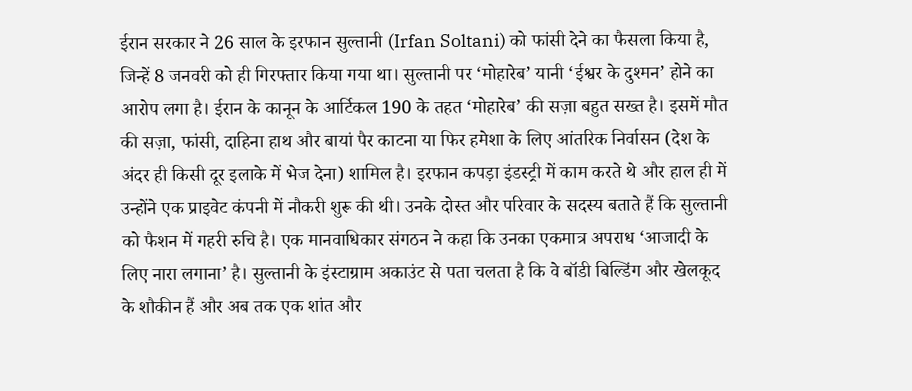ईरान सरकार ने 26 साल के इरफान सुल्तानी (Irfan Soltani) को फांसी देने का फैसला किया है, जिन्हें 8 जनवरी को ही गिरफ्तार किया गया था। सुल्तानी पर ‘मोहारेब’ यानी ‘ईश्वर के दुश्मन’ होने का आरोप लगा है। ईरान के कानून के आर्टिकल 190 के तहत ‘मोहारेब’ की सज़ा बहुत सख्त है। इसमें मौत की सज़ा, फांसी, दाहिना हाथ और बायां पैर काटना या फिर हमेशा के लिए आंतरिक निर्वासन (देश के अंदर ही किसी दूर इलाके में भेज देना) शामिल है। इरफान कपड़ा इंडस्ट्री में काम करते थे और हाल ही में उन्होंने एक प्राइवेट कंपनी में नौकरी शुरू की थी। उनके दोस्त और परिवार के सदस्य बताते हैं कि सुल्तानी को फैशन में गहरी रुचि है। एक मानवाधिकार संगठन ने कहा कि उनका एकमात्र अपराध ‘आजादी के लिए नारा लगाना’ है। सुल्तानी के इंस्टाग्राम अकाउंट से पता चलता है कि वे बॉडी बिल्डिंग और खेलकूद के शौकीन हैं और अब तक एक शांत और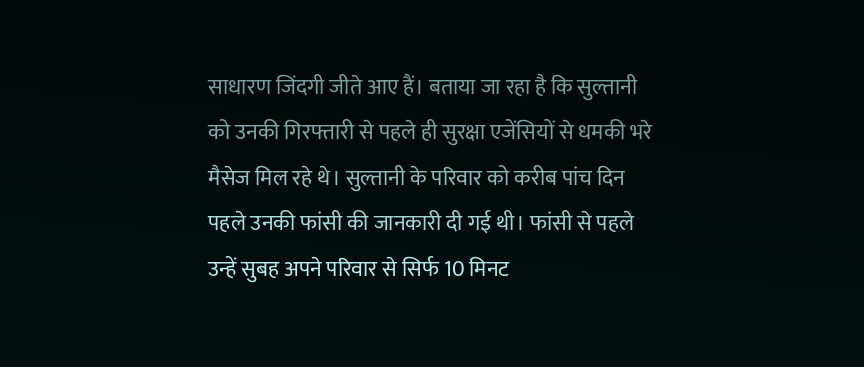साधारण जिंदगी जीते आए हैं। बताया जा रहा है कि सुल्तानी को उनकी गिरफ्तारी से पहले ही सुरक्षा एजेंसियों से धमकी भरे मैसेज मिल रहे थे। सुल्तानी के परिवार को करीब पांच दिन पहले उनकी फांसी की जानकारी दी गई थी। फांसी से पहले उन्हें सुबह अपने परिवार से सिर्फ 10 मिनट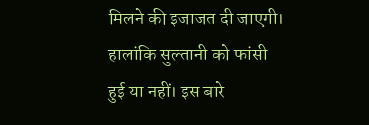मिलने की इजाजत दी जाएगी। हालांकि सुल्तानी को फांसी हुई या नहीं। इस बारे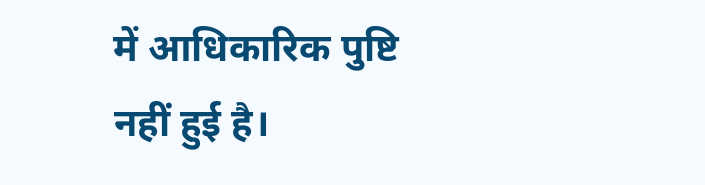में आधिकारिक पुष्टि नहीं हुई है।